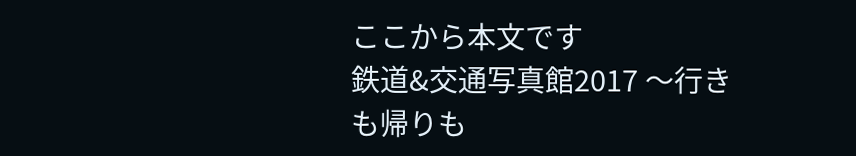ここから本文です
鉄道&交通写真館2017 〜行きも帰りも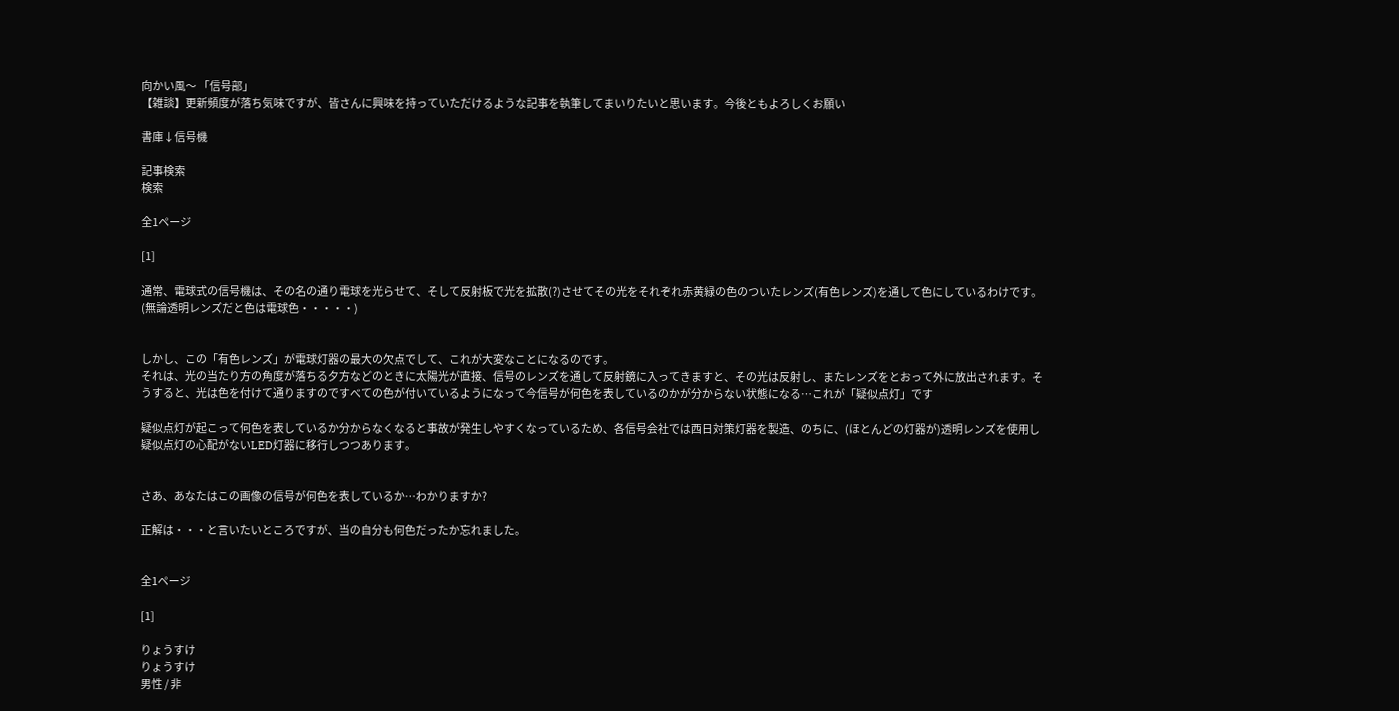向かい風〜 「信号部」
【雑談】更新頻度が落ち気味ですが、皆さんに興味を持っていただけるような記事を執筆してまいりたいと思います。今後ともよろしくお願い

書庫↓信号機

記事検索
検索

全1ページ

[1]

通常、電球式の信号機は、その名の通り電球を光らせて、そして反射板で光を拡散(?)させてその光をそれぞれ赤黄緑の色のついたレンズ(有色レンズ)を通して色にしているわけです。(無論透明レンズだと色は電球色・・・・・)


しかし、この「有色レンズ」が電球灯器の最大の欠点でして、これが大変なことになるのです。
それは、光の当たり方の角度が落ちる夕方などのときに太陽光が直接、信号のレンズを通して反射鏡に入ってきますと、その光は反射し、またレンズをとおって外に放出されます。そうすると、光は色を付けて通りますのですべての色が付いているようになって今信号が何色を表しているのかが分からない状態になる…これが「疑似点灯」です

疑似点灯が起こって何色を表しているか分からなくなると事故が発生しやすくなっているため、各信号会社では西日対策灯器を製造、のちに、(ほとんどの灯器が)透明レンズを使用し疑似点灯の心配がないLED灯器に移行しつつあります。


さあ、あなたはこの画像の信号が何色を表しているか…わかりますか?

正解は・・・と言いたいところですが、当の自分も何色だったか忘れました。


全1ページ

[1]

りょうすけ
りょうすけ
男性 / 非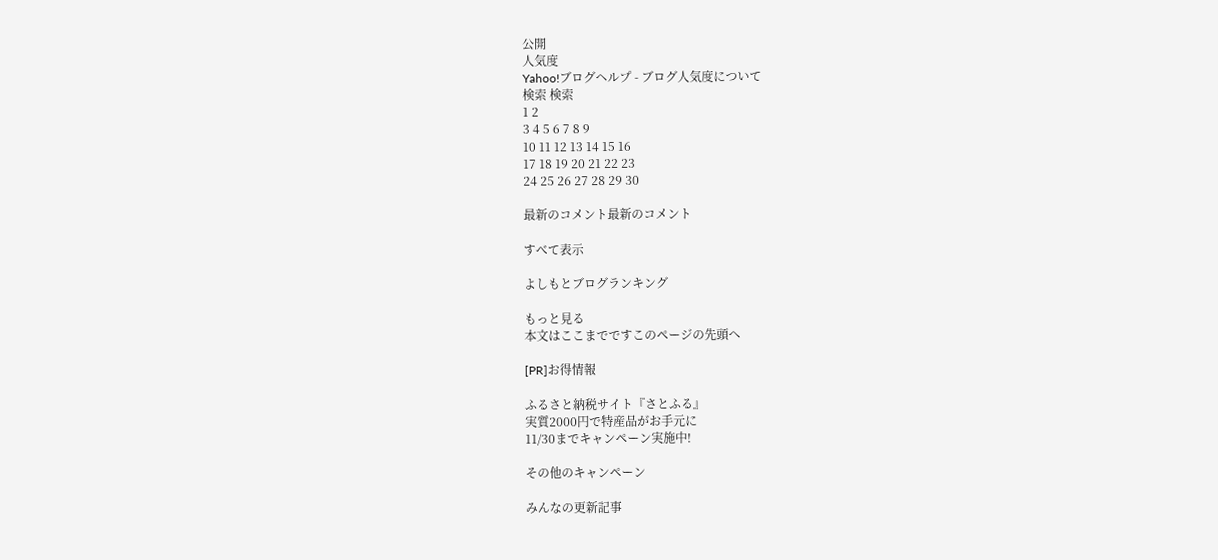公開
人気度
Yahoo!ブログヘルプ - ブログ人気度について
検索 検索
1 2
3 4 5 6 7 8 9
10 11 12 13 14 15 16
17 18 19 20 21 22 23
24 25 26 27 28 29 30

最新のコメント最新のコメント

すべて表示

よしもとブログランキング

もっと見る
本文はここまでですこのページの先頭へ

[PR]お得情報

ふるさと納税サイト『さとふる』
実質2000円で特産品がお手元に
11/30までキャンペーン実施中!

その他のキャンペーン

みんなの更新記事